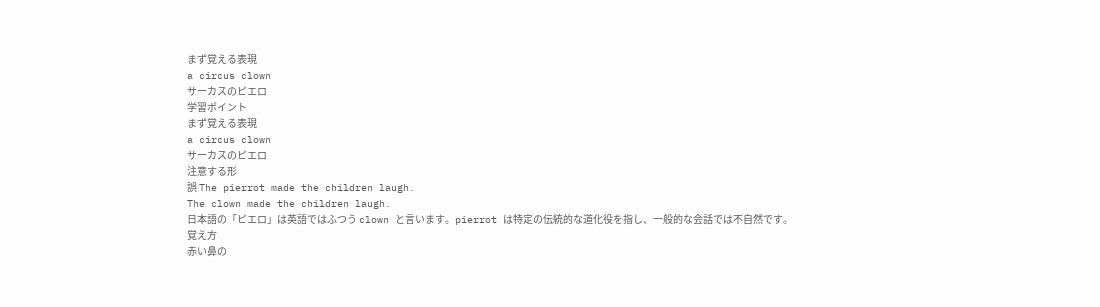まず覚える表現
a circus clown
サーカスのピエロ
学習ポイント
まず覚える表現
a circus clown
サーカスのピエロ
注意する形
誤 The pierrot made the children laugh.
The clown made the children laugh.
日本語の「ピエロ」は英語ではふつう clown と言います。pierrot は特定の伝統的な道化役を指し、一般的な会話では不自然です。
覚え方
赤い鼻の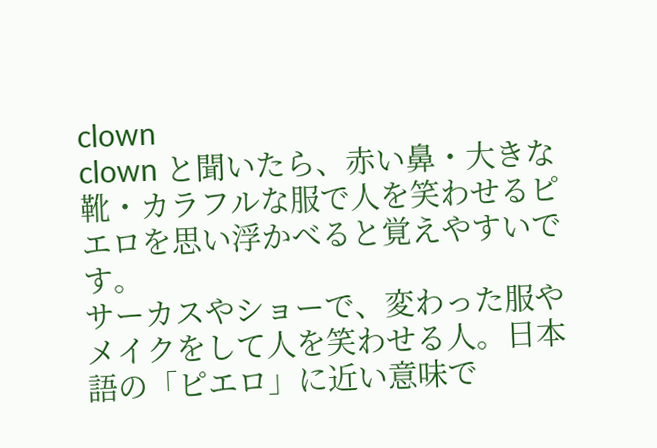clown
clown と聞いたら、赤い鼻・大きな靴・カラフルな服で人を笑わせるピエロを思い浮かべると覚えやすいです。
サーカスやショーで、変わった服やメイクをして人を笑わせる人。日本語の「ピエロ」に近い意味で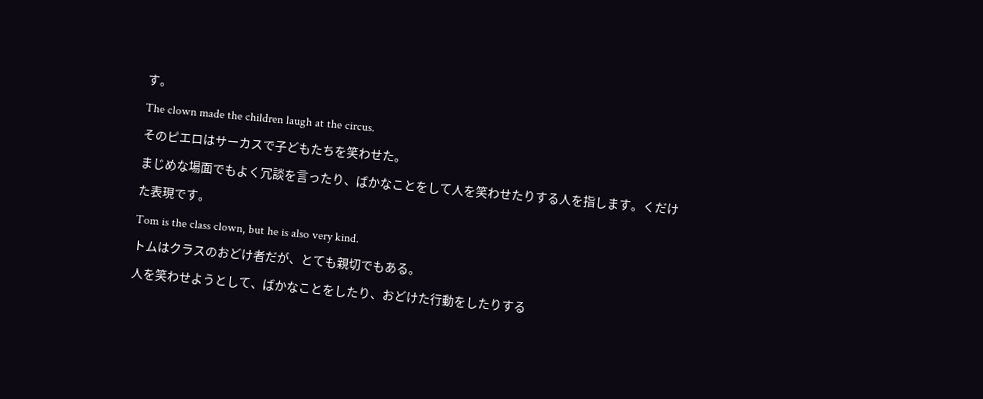す。
The clown made the children laugh at the circus.
そのピエロはサーカスで子どもたちを笑わせた。
まじめな場面でもよく冗談を言ったり、ばかなことをして人を笑わせたりする人を指します。くだけた表現です。
Tom is the class clown, but he is also very kind.
トムはクラスのおどけ者だが、とても親切でもある。
人を笑わせようとして、ばかなことをしたり、おどけた行動をしたりする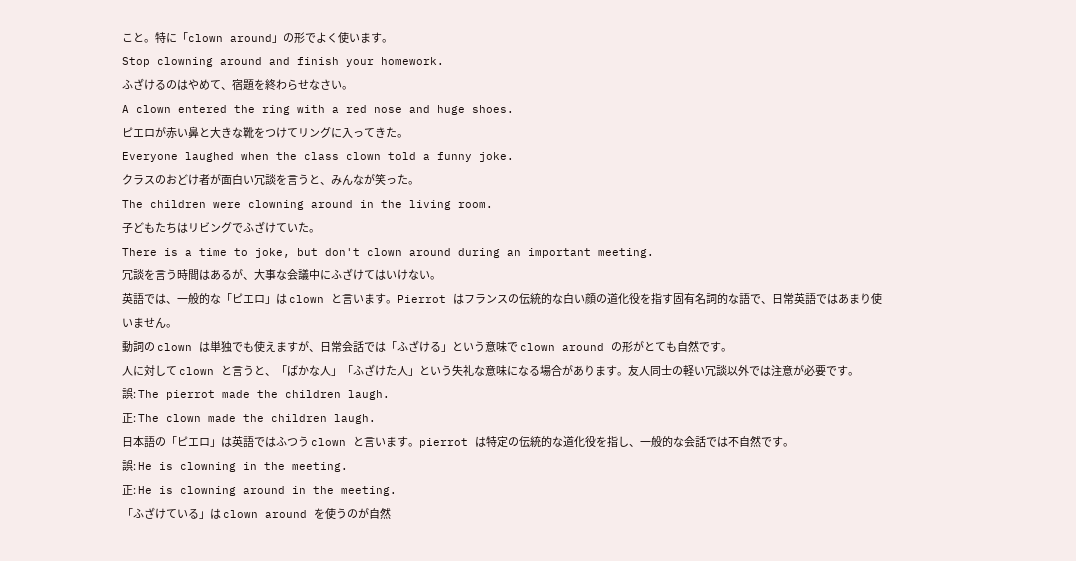こと。特に「clown around」の形でよく使います。
Stop clowning around and finish your homework.
ふざけるのはやめて、宿題を終わらせなさい。
A clown entered the ring with a red nose and huge shoes.
ピエロが赤い鼻と大きな靴をつけてリングに入ってきた。
Everyone laughed when the class clown told a funny joke.
クラスのおどけ者が面白い冗談を言うと、みんなが笑った。
The children were clowning around in the living room.
子どもたちはリビングでふざけていた。
There is a time to joke, but don't clown around during an important meeting.
冗談を言う時間はあるが、大事な会議中にふざけてはいけない。
英語では、一般的な「ピエロ」は clown と言います。Pierrot はフランスの伝統的な白い顔の道化役を指す固有名詞的な語で、日常英語ではあまり使いません。
動詞の clown は単独でも使えますが、日常会話では「ふざける」という意味で clown around の形がとても自然です。
人に対して clown と言うと、「ばかな人」「ふざけた人」という失礼な意味になる場合があります。友人同士の軽い冗談以外では注意が必要です。
誤: The pierrot made the children laugh.
正: The clown made the children laugh.
日本語の「ピエロ」は英語ではふつう clown と言います。pierrot は特定の伝統的な道化役を指し、一般的な会話では不自然です。
誤: He is clowning in the meeting.
正: He is clowning around in the meeting.
「ふざけている」は clown around を使うのが自然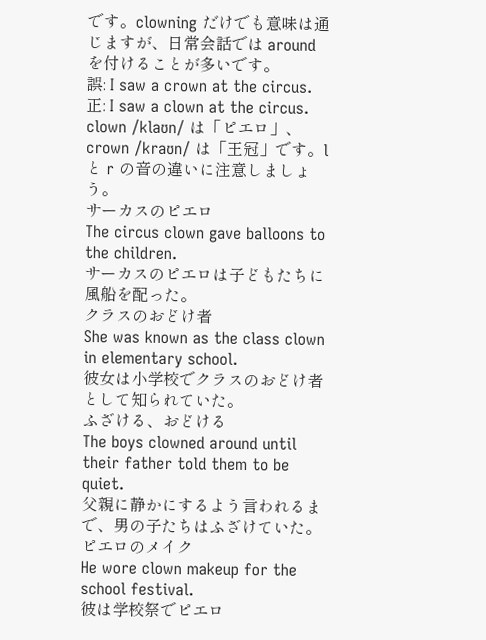です。clowning だけでも意味は通じますが、日常会話では around を付けることが多いです。
誤: I saw a crown at the circus.
正: I saw a clown at the circus.
clown /klaʊn/ は「ピエロ」、crown /kraʊn/ は「王冠」です。l と r の音の違いに注意しましょう。
サーカスのピエロ
The circus clown gave balloons to the children.
サーカスのピエロは子どもたちに風船を配った。
クラスのおどけ者
She was known as the class clown in elementary school.
彼女は小学校でクラスのおどけ者として知られていた。
ふざける、おどける
The boys clowned around until their father told them to be quiet.
父親に静かにするよう言われるまで、男の子たちはふざけていた。
ピエロのメイク
He wore clown makeup for the school festival.
彼は学校祭でピエロ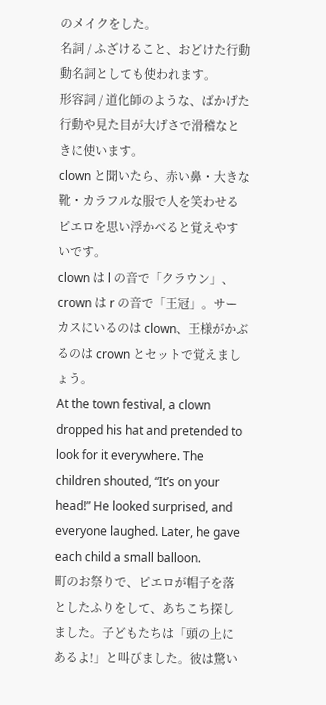のメイクをした。
名詞 / ふざけること、おどけた行動
動名詞としても使われます。
形容詞 / 道化師のような、ばかげた
行動や見た目が大げさで滑稽なときに使います。
clown と聞いたら、赤い鼻・大きな靴・カラフルな服で人を笑わせるピエロを思い浮かべると覚えやすいです。
clown は l の音で「クラウン」、crown は r の音で「王冠」。サーカスにいるのは clown、王様がかぶるのは crown とセットで覚えましょう。
At the town festival, a clown dropped his hat and pretended to look for it everywhere. The children shouted, “It’s on your head!” He looked surprised, and everyone laughed. Later, he gave each child a small balloon.
町のお祭りで、ピエロが帽子を落としたふりをして、あちこち探しました。子どもたちは「頭の上にあるよ!」と叫びました。彼は驚い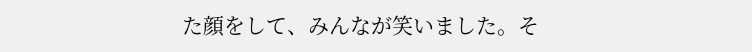た顔をして、みんなが笑いました。そ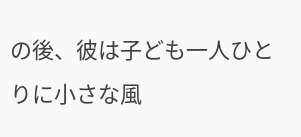の後、彼は子ども一人ひとりに小さな風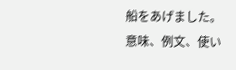船をあげました。
意味、例文、使い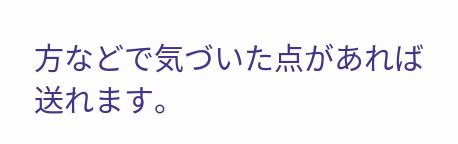方などで気づいた点があれば送れます。